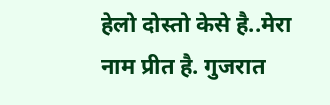हेलो दोस्तो केसे है..मेरा नाम प्रीत है. गुजरात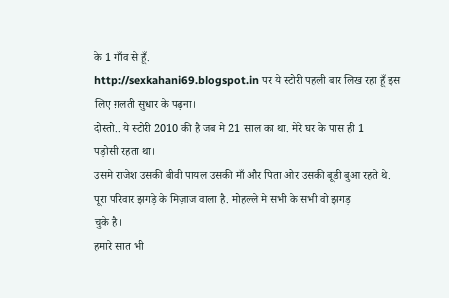के 1 गाँव से हूँ.
http://sexkahani69.blogspot.in पर ये स्टोरी पहली बार लिख रहा हूँ इस
लिए ग़लती सुधार के पढ़ना।
दोस्तो.. ये स्टोरी 2010 की है जब मे 21 साल का था. मेरे घर के पास ही 1
पड़ोसी रहता था।
उसमे राजेश उसकी बीवी पायल उसकी माँ और पिता ओर उसकी बूडी बुआ रहते थे.
पूरा परिवार झगड़े के मिज़ाज वाला है. मोहल्ले मे सभी के सभी वो झगड़
चुके है।
हमारे सात भी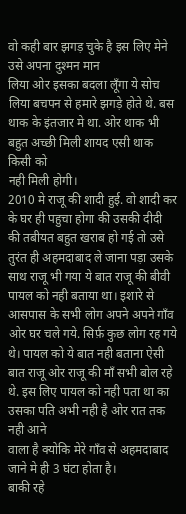वो कही बार झगड़ चुके है इस लिए मेने उसे अपना दुश्मन मान
लिया ओर इसका बदला लूँगा ये सोच लिया बचपन से हमारे झगड़े होते थे. बस
थाक के इंतजार मे था. ओर थाक भी बहुत अच्छी मिली शायद एसी थाक किसी को
नही मिली होगी।
2010 मे राजू की शादी हुई. वो शादी कर के घर ही पहुचा होगा की उसकी दीदी
की तबीयत बहुत खराब हो गई तो उसे तुरंत ही अहमदाबाद ले जाना पड़ा उसके
साथ राजू भी गया ये बात राजू की बीवी पायल को नही बताया था। इशारे से
आसपास के सभी लोग अपने अपने गाँव ओर घर चले गये. सिर्फ़ कुछ लोग रह गये
थे। पायल को ये बात नही बताना ऐसी बात राजू ओर राजू की माँ सभी बोल रहे
थे. इस लिए पायल को नही पता था का उसका पति अभी नही है ओर रात तक नही आने
वाला है क्योकि मेरे गाँव से अहमदाबाद जाने मे ही 3 घंटा होता है।
बाकी रहे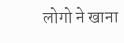लोगो ने खाना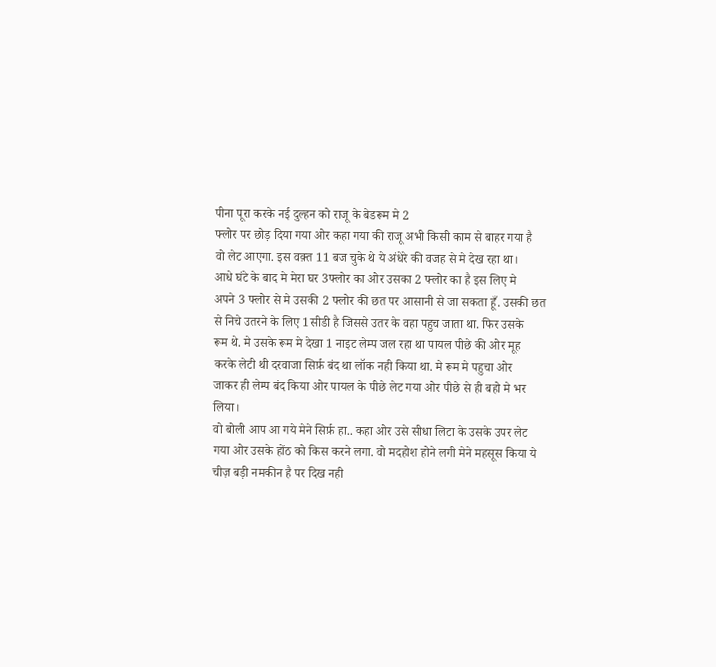पीना पूरा करके नई दुल्हन को राजू के बेडरूम मे 2
फ्लोर पर छोड़ दिया गया ओर कहा गया की राजू अभी किसी काम से बाहर गया है
वो लेट आएगा. इस वक़्त 11 बज चुके थे ये अंधेरे की वजह से मे देख रहा था।
आधे घंटे के बाद मे मेरा घर 3फ्लोर का ओर उसका 2 फ्लोर का है इस लिए मे
अपने 3 फ्लोर से मे उसकी 2 फ्लोर की छत पर आसानी से जा सकता हूँ. उसकी छत
से निचे उतरने के लिए 1सीडी है जिससे उतर के वहा पहुच जाता था. फिर उसके
रूम थे. मे उसके रूम मे देखा 1 नाइट लेम्प जल रहा था पायल पीछे की ओर मूह
करके लेटी थी दरवाजा सिर्फ़ बंद था लॉक नही किया था. मे रूम मे पहुचा ओर
जाकर ही लेम्प बंद किया ओर पायल के पीछे लेट गया ओर पीछे से ही बहो मे भर
लिया।
वो बोली आप आ गये मेने सिर्फ़ हा.. कहा ओर उसे सीधा लिटा के उसके उपर लेट
गया ओर उसके होंठ को किस करने लगा. वो मदहोश होने लगी मेने महसूस किया ये
चीज़ बड़ी नमकीन है पर दिख नही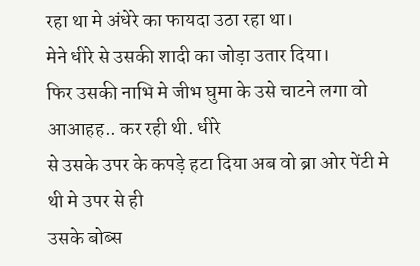रहा था मे अंधेरे का फायदा उठा रहा था।
मेने धीरे से उसकी शादी का जोड़ा उतार दिया।
फिर उसकी नाभि मे जीभ घुमा के उसे चाटने लगा वो आआहह.. कर रही थी. धीरे
से उसके उपर के कपड़े हटा दिया अब वो ब्रा ओर पेंटी मे थी मे उपर से ही
उसके बोब्स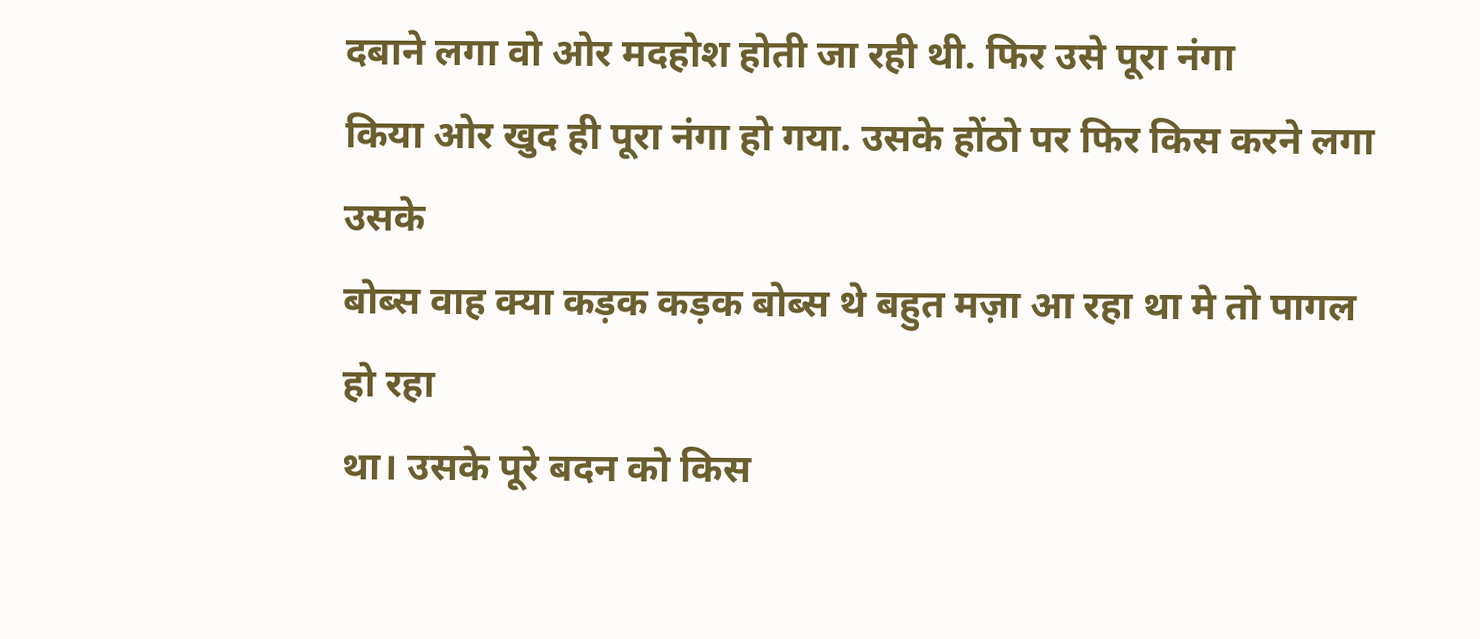दबाने लगा वो ओर मदहोश होती जा रही थी. फिर उसे पूरा नंगा
किया ओर खुद ही पूरा नंगा हो गया. उसके होंठो पर फिर किस करने लगा उसके
बोब्स वाह क्या कड़क कड़क बोब्स थे बहुत मज़ा आ रहा था मे तो पागल हो रहा
था। उसके पूरे बदन को किस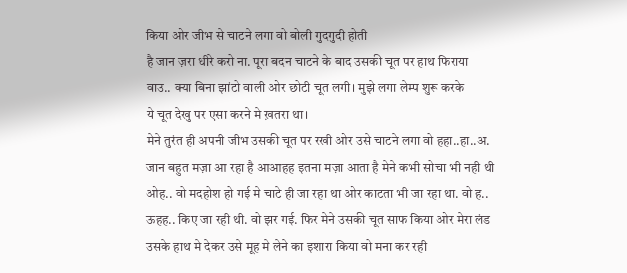किया ओर जीभ से चाटने लगा वो बोली गुदगुदी होती
है जान ज़रा धीरे करो ना. पूरा बदन चाटने के बाद उसकी चूत पर हाथ फिराया
वाउ.. क्या बिना झांटो वाली ओर छोटी चूत लगी। मुझे लगा लेम्प शुरू करके
ये चूत देखु पर एसा करने मे ख़तरा था।
मेने तुरंत ही अपनी जीभ उसकी चूत पर रखी ओर उसे चाटने लगा वो हहा..हा..अ.
जान बहुत मज़ा आ रहा है आआहह इतना मज़ा आता है मेने कभी सोचा भी नही थी
ओह.. वो मदहोश हो गई मे चाटे ही जा रहा था ओर काटता भी जा रहा था. वो ह..
ऊहह.. किए जा रही थी. वो झर गई. फिर मेने उसकी चूत साफ किया ओर मेरा लंड
उसके हाथ मे देकर उसे मूह मे लेने का इशारा किया वो मना कर रही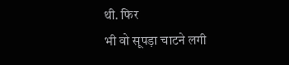थी. फिर
भी वो सूपड़ा चाटने लगी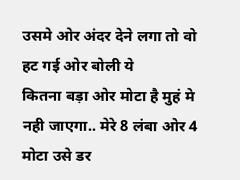उसमे ओर अंदर देने लगा तो वो हट गई ओर बोली ये
कितना बड़ा ओर मोटा है मुहं मे नही जाएगा.. मेरे 8 लंबा ओर 4 मोटा उसे डर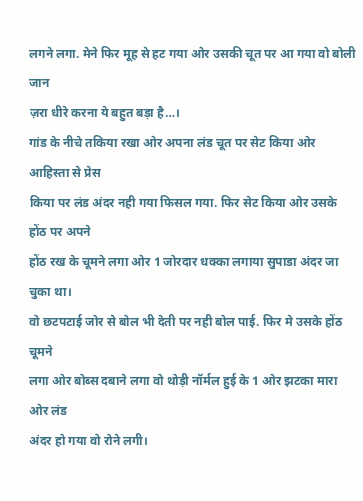लगने लगा. मेने फिर मूह से हट गया ओर उसकी चूत पर आ गया वो बोली जान
ज़रा धीरे करना ये बहुत बड़ा है…।
गांड के नीचे तकिया रखा ओर अपना लंड चूत पर सेट किया ओर आहिस्ता से प्रेस
किया पर लंड अंदर नही गया फिसल गया. फिर सेट किया ओर उसके होंठ पर अपने
होंठ रख के चूमने लगा ओर 1 जोरदार धक्का लगाया सुपाडा अंदर जा चुका था।
वो छटपटाई जोर से बोल भी देती पर नही बोल पाई. फिर मे उसके होंठ चूमने
लगा ओर बोब्स दबाने लगा वो थोड़ी नॉर्मल हुई के 1 ओर झटका मारा ओर लंड
अंदर हो गया वो रोने लगी।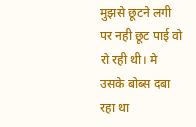मुझसे छूटने लगी पर नही छूट पाई वो रो रही थी। मे उसके बोब्स दबा रहा था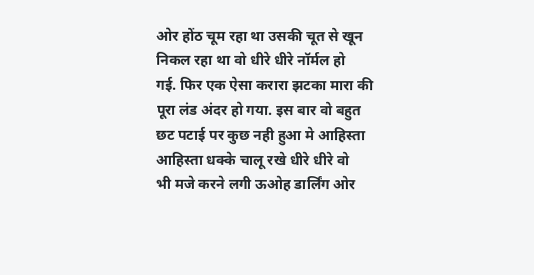ओर होंठ चूम रहा था उसकी चूत से खून निकल रहा था वो धीरे धीरे नॉर्मल हो
गई. फिर एक ऐसा करारा झटका मारा की पूरा लंड अंदर हो गया. इस बार वो बहुत
छट पटाई पर कुछ नही हुआ मे आहिस्ता आहिस्ता धक्के चालू रखे धीरे धीरे वो
भी मजे करने लगी ऊओह डार्लिंग ओर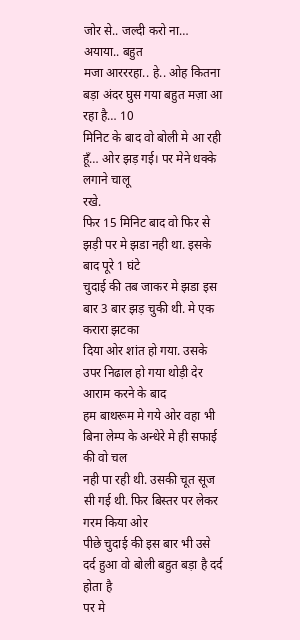जोर से.. जल्दी करो ना… अयाया.. बहुत
मजा आरररहा.. हे.. ओह कितना बड़ा अंदर घुस गया बहुत मज़ा आ रहा है… 10
मिनिट के बाद वो बोली मे आ रही हूँ… ओर झड़ गई। पर मेने धक्के लगाने चालू
रखे.
फिर 15 मिनिट बाद वो फिर से झड़ी पर मे झडा नही था. इसके बाद पूरे 1 घंटे
चुदाई की तब जाकर मे झडा इस बार 3 बार झड़ चुकी थी. मे एक करारा झटका
दिया ओर शांत हो गया. उसके उपर निढाल हो गया थोड़ी देर आराम करने के बाद
हम बाथरूम मे गये ओर वहा भी बिना लेम्प के अन्धेरे मे ही सफाई की वो चल
नही पा रही थी. उसकी चूत सूज सी गई थी. फिर बिस्तर पर लेकर गरम किया ओर
पीछे चुदाई की इस बार भी उसे दर्द हुआ वो बोली बहुत बड़ा है दर्द होता है
पर मे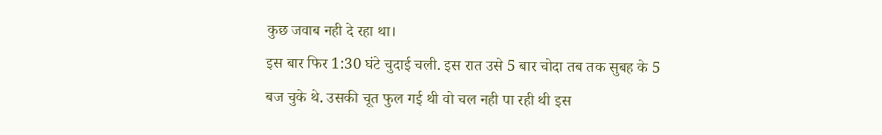कुछ जवाब नही दे रहा था।
इस बार फिर 1:30 घंटे चुदाई चली. इस रात उसे 5 बार चोदा तब तक सुबह के 5
बज चुके थे. उसकी चूत फुल गई थी वो चल नही पा रही थी इस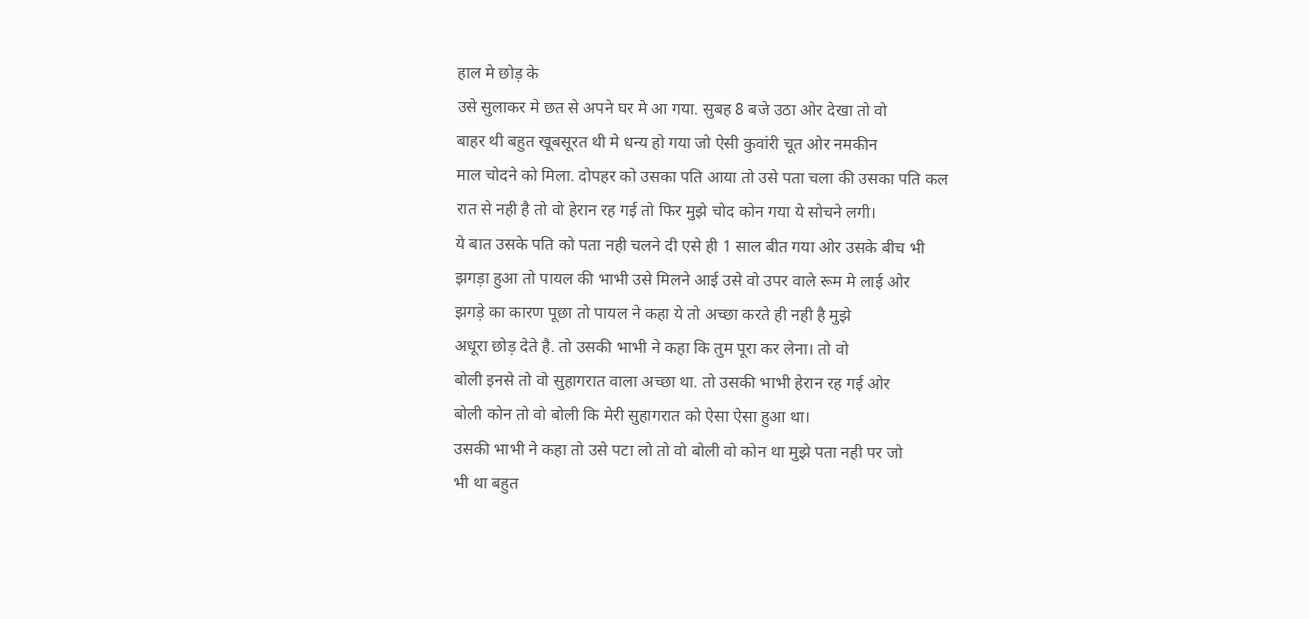हाल मे छोड़ के
उसे सुलाकर मे छत से अपने घर मे आ गया. सुबह 8 बजे उठा ओर देखा तो वो
बाहर थी बहुत खूबसूरत थी मे धन्य हो गया जो ऐसी कुवांरी चूत ओर नमकीन
माल चोदने को मिला. दोपहर को उसका पति आया तो उसे पता चला की उसका पति कल
रात से नही है तो वो हेरान रह गई तो फिर मुझे चोद कोन गया ये सोचने लगी।
ये बात उसके पति को पता नही चलने दी एसे ही 1 साल बीत गया ओर उसके बीच भी
झगड़ा हुआ तो पायल की भाभी उसे मिलने आई उसे वो उपर वाले रूम मे लाई ओर
झगड़े का कारण पूछा तो पायल ने कहा ये तो अच्छा करते ही नही है मुझे
अधूरा छोड़ देते है. तो उसकी भाभी ने कहा कि तुम पूरा कर लेना। तो वो
बोली इनसे तो वो सुहागरात वाला अच्छा था. तो उसकी भाभी हेरान रह गई ओर
बोली कोन तो वो बोली कि मेरी सुहागरात को ऐसा ऐसा हुआ था।
उसकी भाभी ने कहा तो उसे पटा लो तो वो बोली वो कोन था मुझे पता नही पर जो
भी था बहुत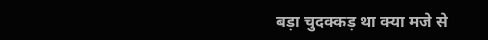बड़ा चुदक्कड़ था क्या मजे से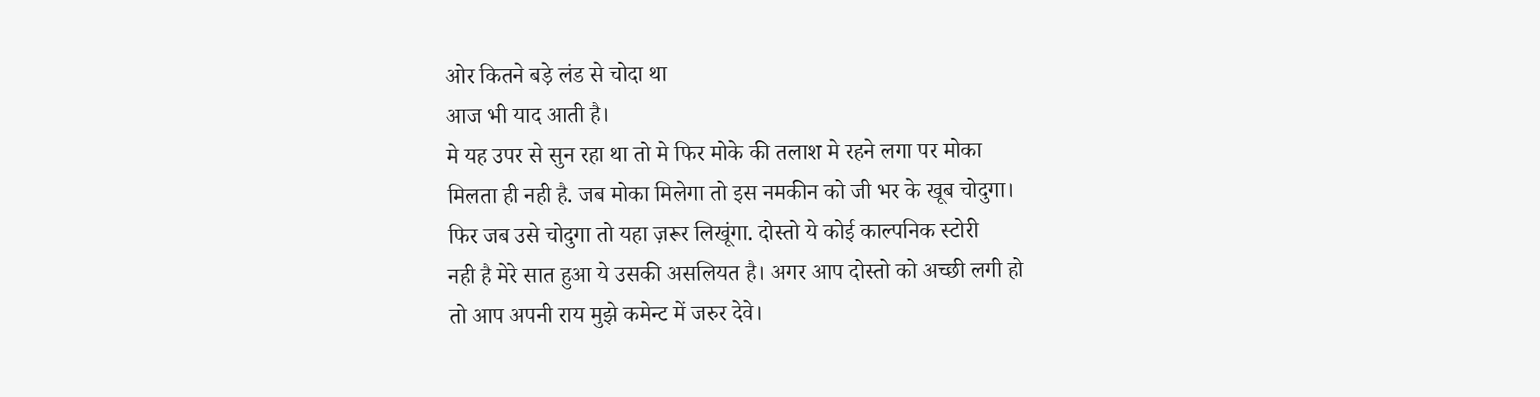ओर कितने बड़े लंड से चोदा था
आज भी याद आती है।
मे यह उपर से सुन रहा था तो मे फिर मोके की तलाश मे रहने लगा पर मोका
मिलता ही नही है. जब मोका मिलेगा तो इस नमकीन को जी भर के खूब चोदुगा।
फिर जब उसे चोदुगा तो यहा ज़रूर लिखूंगा. दोस्तो ये कोई काल्पनिक स्टोरी
नही है मेरे सात हुआ ये उसकी असलियत है। अगर आप दोस्तो को अच्छी लगी हो
तो आप अपनी राय मुझे कमेन्ट में जरुर देवे।